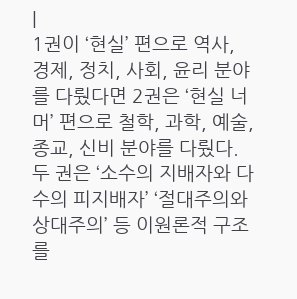|
1권이 ‘현실’ 편으로 역사, 경제, 정치, 사회, 윤리 분야를 다뤘다면 2권은 ‘현실 너머’ 편으로 철학, 과학, 예술, 종교, 신비 분야를 다뤘다. 두 권은 ‘소수의 지배자와 다수의 피지배자’ ‘절대주의와 상대주의’ 등 이원론적 구조를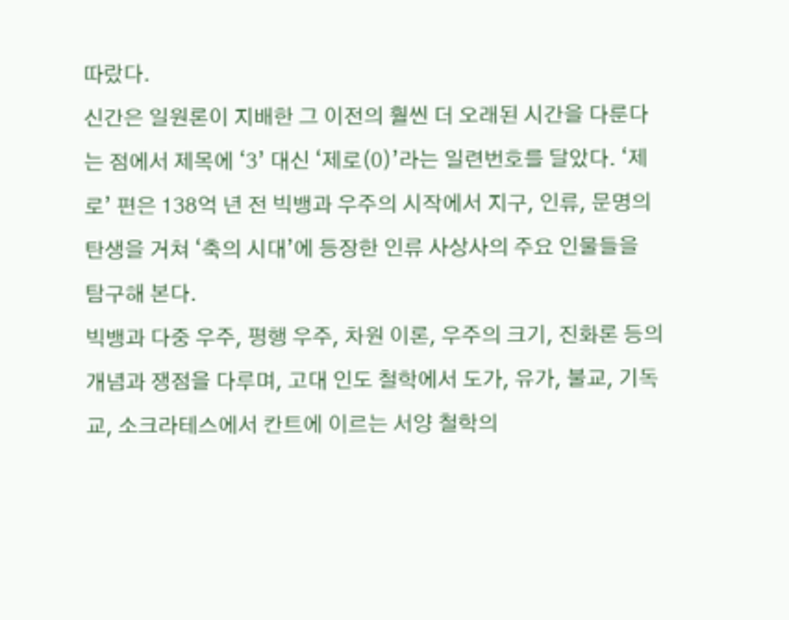따랐다.
신간은 일원론이 지배한 그 이전의 훨씬 더 오래된 시간을 다룬다는 점에서 제목에 ‘3’ 대신 ‘제로(0)’라는 일련번호를 달았다. ‘제로’ 편은 138억 년 전 빅뱅과 우주의 시작에서 지구, 인류, 문명의 탄생을 거쳐 ‘축의 시대’에 등장한 인류 사상사의 주요 인물들을 탐구해 본다.
빅뱅과 다중 우주, 평행 우주, 차원 이론, 우주의 크기, 진화론 등의 개념과 쟁점을 다루며, 고대 인도 철학에서 도가, 유가, 불교, 기독교, 소크라테스에서 칸트에 이르는 서양 철학의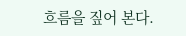흐름을 짚어 본다.